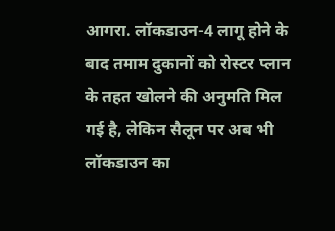आगरा. लॉकडाउन-4 लागू होने के बाद तमाम दुकानों को रोस्टर प्लान के तहत खोलने की अनुमति मिल गई है, लेकिन सैलून पर अब भी लॉकडाउन का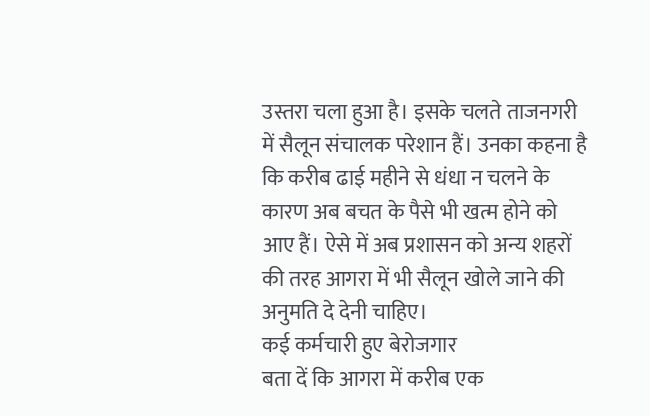उस्तरा चला हुआ है। इसके चलते ताजनगरी में सैलून संचालक परेशान हैं। उनका कहना है कि करीब ढाई महीने से धंधा न चलने के कारण अब बचत के पैसे भी खत्म होने को आए हैं। ऐसे में अब प्रशासन को अन्य शहरों की तरह आगरा में भी सैलून खोले जाने की अनुमति दे देनी चाहिए।
कई कर्मचारी हुए बेरोजगार
बता दें कि आगरा में करीब एक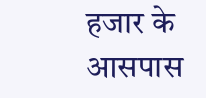हजार के आसपास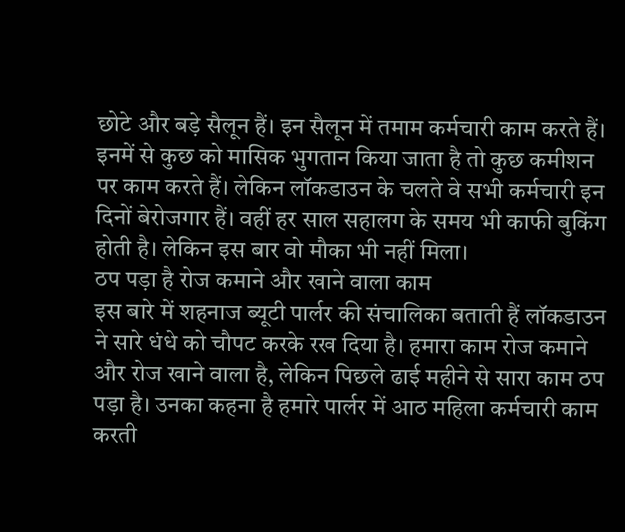छोटे और बड़े सैलून हैं। इन सैलून में तमाम कर्मचारी काम करते हैं। इनमें से कुछ को मासिक भुगतान किया जाता है तो कुछ कमीशन पर काम करते हैं। लेकिन लॉकडाउन के चलते वे सभी कर्मचारी इन दिनों बेरोजगार हैं। वहीं हर साल सहालग के समय भी काफी बुकिंग होती है। लेकिन इस बार वो मौका भी नहीं मिला।
ठप पड़ा है रोज कमाने और खाने वाला काम
इस बारे में शहनाज ब्यूटी पार्लर की संचालिका बताती हैं लॉकडाउन ने सारे धंधे को चौपट करके रख दिया है। हमारा काम रोज कमाने और रोज खाने वाला है, लेकिन पिछले ढाई महीने से सारा काम ठप पड़ा है। उनका कहना है हमारे पार्लर में आठ महिला कर्मचारी काम करती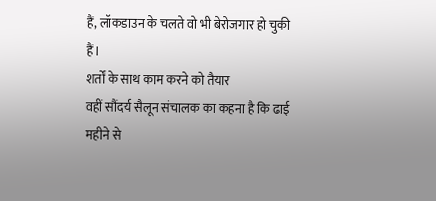हैं, लॉकडाउन के चलते वो भी बेरोजगार हो चुकी हैं।
शर्तों के साथ काम करने को तैयार
वहीं सौंदर्य सैलून संचालक का कहना है कि ढाई महीने से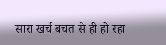सारा खर्च बचत से ही हो रहा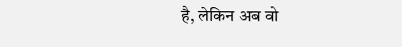है, लेकिन अब वो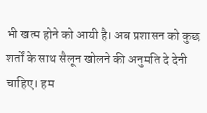भी खत्म होने को आयी है। अब प्रशासन को कुछ शर्तों के साथ सैलून खोलने की अनुमति दे देनी चाहिए। हम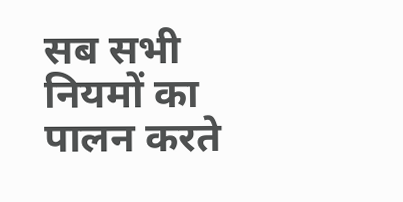सब सभी नियमों का पालन करते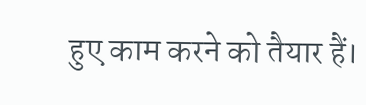हुए काम करने को तैयार हैं।